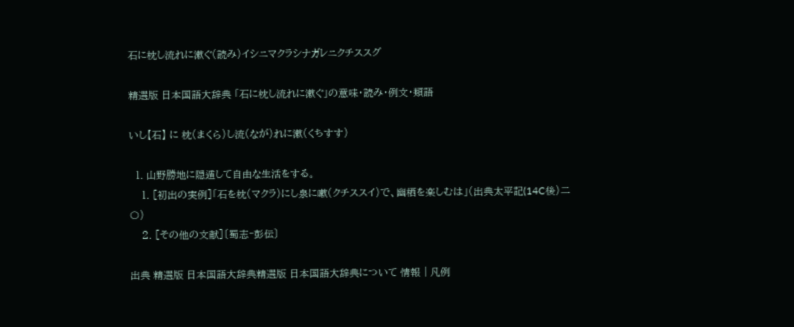石に枕し流れに漱ぐ(読み)イシニマクラシナガレニクチススグ

精選版 日本国語大辞典 「石に枕し流れに漱ぐ」の意味・読み・例文・類語

いし【石】 に 枕(まくら)し流(なが)れに漱(くちすす)

  1. 山野勝地に隠遁して自由な生活をする。
    1. [初出の実例]「石を枕(マクラ)にし泉に嗽(クチススイ)で、幽栖を楽しむは」(出典太平記(14C後)二〇)
    2. [その他の文献]〔蜀志‐彭伝〕

出典 精選版 日本国語大辞典精選版 日本国語大辞典について 情報 | 凡例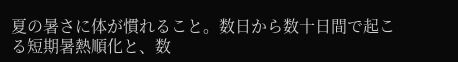夏の暑さに体が慣れること。数日から数十日間で起こる短期暑熱順化と、数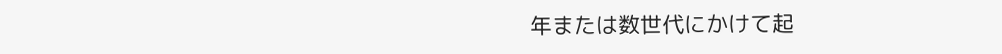年または数世代にかけて起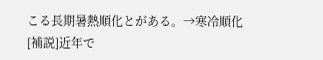こる長期暑熱順化とがある。→寒冷順化[補説]近年で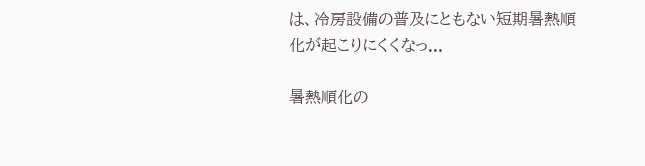は、冷房設備の普及にともない短期暑熱順化が起こりにくくなっ...

暑熱順化の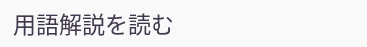用語解説を読む